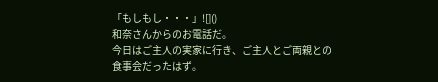「もしもし・・・」![]()
和奈さんからのお電話だ。
今日はご主人の実家に行き、ご主人とご両親との食事会だったはず。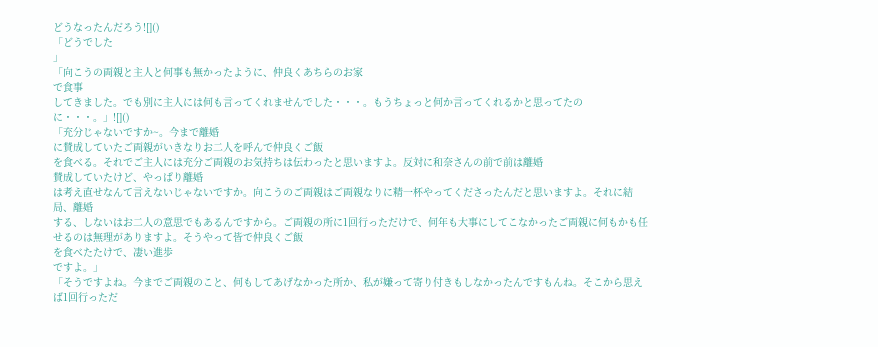どうなったんだろう![]()
「どうでした
」
「向こうの両親と主人と何事も無かったように、仲良くあちらのお家
で食事
してきました。でも別に主人には何も言ってくれませんでした・・・。もうちょっと何か言ってくれるかと思ってたのに・・・。」![]()
「充分じゃないですか~。今まで離婚
に賛成していたご両親がいきなりお二人を呼んで仲良くご飯
を食べる。それでご主人には充分ご両親のお気持ちは伝わったと思いますよ。反対に和奈さんの前で前は離婚
賛成していたけど、やっぱり離婚
は考え直せなんて言えないじゃないですか。向こうのご両親はご両親なりに精一杯やってくださったんだと思いますよ。それに結局、離婚
する、しないはお二人の意思でもあるんですから。ご両親の所に1回行っただけで、何年も大事にしてこなかったご両親に何もかも任せるのは無理がありますよ。そうやって皆で仲良くご飯
を食べたたけで、凄い進歩
ですよ。」
「そうですよね。今までご両親のこと、何もしてあげなかった所か、私が嫌って寄り付きもしなかったんですもんね。そこから思えば1回行っただ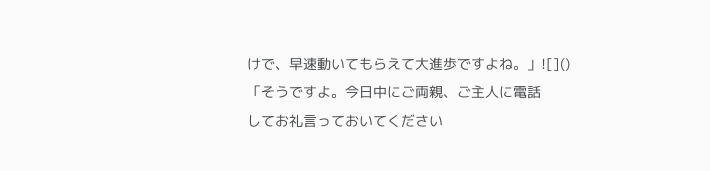けで、早速動いてもらえて大進歩ですよね。」![]()
「そうですよ。今日中にご両親、ご主人に電話
してお礼言っておいてください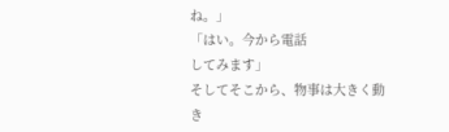ね。」
「はい。今から電話
してみます」
そしてそこから、物事は大きく動き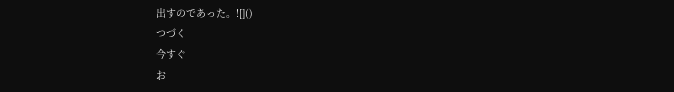出すのであった。![]()
つづく
今すぐ
お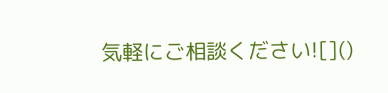気軽にご相談ください![]()